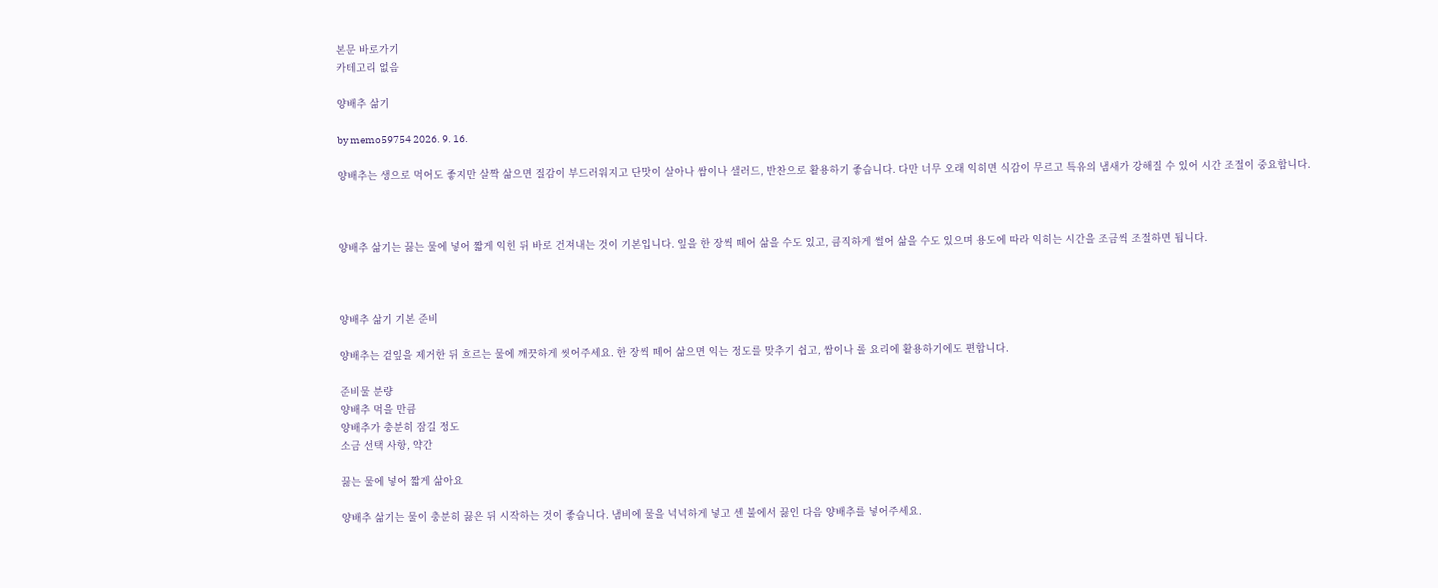본문 바로가기
카테고리 없음

양배추 삶기

by memo59754 2026. 9. 16.

양배추는 생으로 먹어도 좋지만 살짝 삶으면 질감이 부드러워지고 단맛이 살아나 쌈이나 샐러드, 반찬으로 활용하기 좋습니다. 다만 너무 오래 익히면 식감이 무르고 특유의 냄새가 강해질 수 있어 시간 조절이 중요합니다.



양배추 삶기는 끓는 물에 넣어 짧게 익힌 뒤 바로 건져내는 것이 기본입니다. 잎을 한 장씩 떼어 삶을 수도 있고, 큼직하게 썰어 삶을 수도 있으며 용도에 따라 익히는 시간을 조금씩 조절하면 됩니다.



양배추 삶기 기본 준비

양배추는 겉잎을 제거한 뒤 흐르는 물에 깨끗하게 씻어주세요. 한 장씩 떼어 삶으면 익는 정도를 맞추기 쉽고, 쌈이나 롤 요리에 활용하기에도 편합니다.

준비물 분량
양배추 먹을 만큼
양배추가 충분히 잠길 정도
소금 선택 사항, 약간

끓는 물에 넣어 짧게 삶아요

양배추 삶기는 물이 충분히 끓은 뒤 시작하는 것이 좋습니다. 냄비에 물을 넉넉하게 넣고 센 불에서 끓인 다음 양배추를 넣어주세요.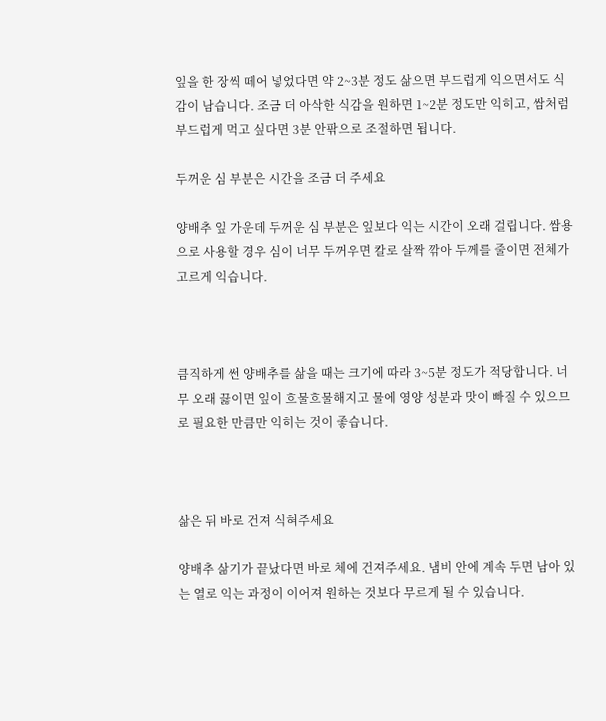잎을 한 장씩 떼어 넣었다면 약 2~3분 정도 삶으면 부드럽게 익으면서도 식감이 남습니다. 조금 더 아삭한 식감을 원하면 1~2분 정도만 익히고, 쌈처럼 부드럽게 먹고 싶다면 3분 안팎으로 조절하면 됩니다.

두꺼운 심 부분은 시간을 조금 더 주세요

양배추 잎 가운데 두꺼운 심 부분은 잎보다 익는 시간이 오래 걸립니다. 쌈용으로 사용할 경우 심이 너무 두꺼우면 칼로 살짝 깎아 두께를 줄이면 전체가 고르게 익습니다.



큼직하게 썬 양배추를 삶을 때는 크기에 따라 3~5분 정도가 적당합니다. 너무 오래 끓이면 잎이 흐물흐물해지고 물에 영양 성분과 맛이 빠질 수 있으므로 필요한 만큼만 익히는 것이 좋습니다.



삶은 뒤 바로 건져 식혀주세요

양배추 삶기가 끝났다면 바로 체에 건져주세요. 냄비 안에 계속 두면 남아 있는 열로 익는 과정이 이어져 원하는 것보다 무르게 될 수 있습니다.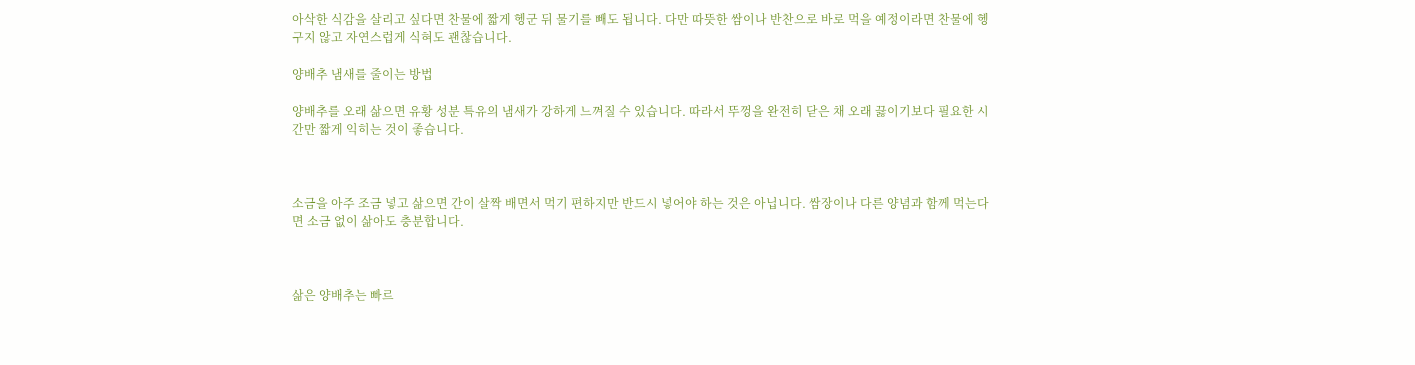아삭한 식감을 살리고 싶다면 찬물에 짧게 헹군 뒤 물기를 빼도 됩니다. 다만 따뜻한 쌈이나 반찬으로 바로 먹을 예정이라면 찬물에 헹구지 않고 자연스럽게 식혀도 괜찮습니다.

양배추 냄새를 줄이는 방법

양배추를 오래 삶으면 유황 성분 특유의 냄새가 강하게 느껴질 수 있습니다. 따라서 뚜껑을 완전히 닫은 채 오래 끓이기보다 필요한 시간만 짧게 익히는 것이 좋습니다.



소금을 아주 조금 넣고 삶으면 간이 살짝 배면서 먹기 편하지만 반드시 넣어야 하는 것은 아닙니다. 쌈장이나 다른 양념과 함께 먹는다면 소금 없이 삶아도 충분합니다.



삶은 양배추는 빠르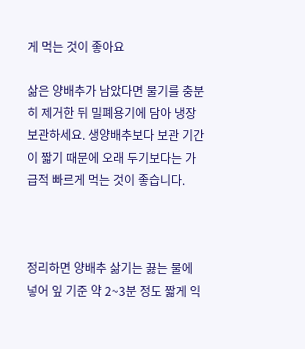게 먹는 것이 좋아요

삶은 양배추가 남았다면 물기를 충분히 제거한 뒤 밀폐용기에 담아 냉장 보관하세요. 생양배추보다 보관 기간이 짧기 때문에 오래 두기보다는 가급적 빠르게 먹는 것이 좋습니다.



정리하면 양배추 삶기는 끓는 물에 넣어 잎 기준 약 2~3분 정도 짧게 익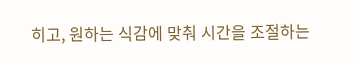히고, 원하는 식감에 맞춰 시간을 조절하는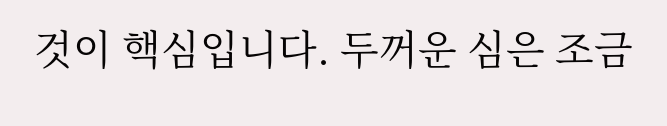것이 핵심입니다. 두꺼운 심은 조금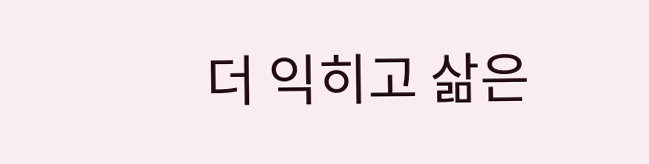더 익히고 삶은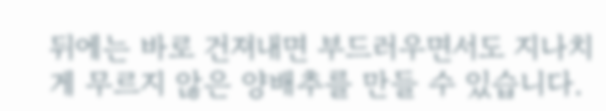뒤에는 바로 건져내면 부드러우면서도 지나치게 무르지 않은 양배추를 만들 수 있습니다.